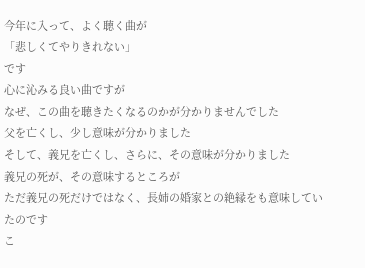今年に入って、よく聴く曲が
「悲しくてやりきれない」
です
心に沁みる良い曲ですが
なぜ、この曲を聴きたくなるのかが分かりませんでした
父を亡くし、少し意味が分かりました
そして、義兄を亡くし、さらに、その意味が分かりました
義兄の死が、その意味するところが
ただ義兄の死だけではなく、長姉の婚家との絶縁をも意味していたのです
こ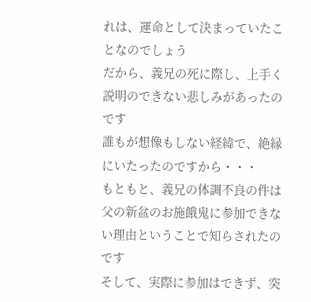れは、運命として決まっていたことなのでしょう
だから、義兄の死に際し、上手く説明のできない悲しみがあったのです
誰もが想像もしない経緯で、絶縁にいたったのですから・・・
もともと、義兄の体調不良の件は
父の新盆のお施餓鬼に参加できない理由ということで知らされたのです
そして、実際に参加はできず、突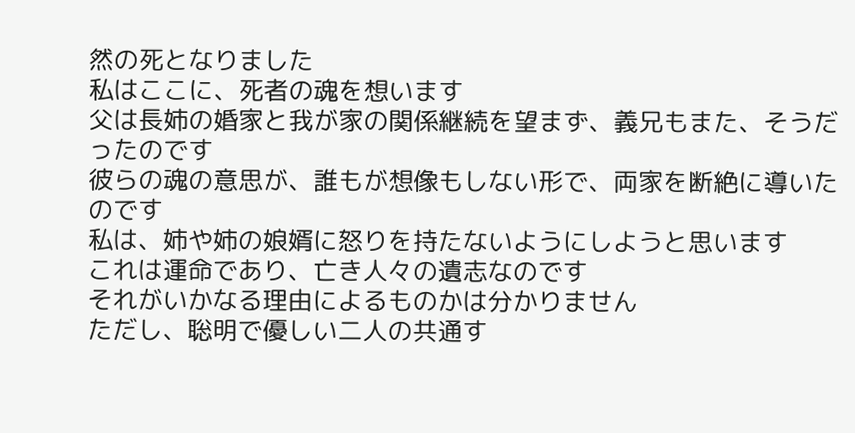然の死となりました
私はここに、死者の魂を想います
父は長姉の婚家と我が家の関係継続を望まず、義兄もまた、そうだったのです
彼らの魂の意思が、誰もが想像もしない形で、両家を断絶に導いたのです
私は、姉や姉の娘婿に怒りを持たないようにしようと思います
これは運命であり、亡き人々の遺志なのです
それがいかなる理由によるものかは分かりません
ただし、聡明で優しい二人の共通す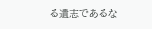る遺志であるな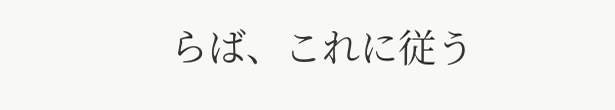らば、これに従う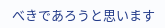べきであろうと思います